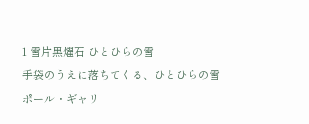1 雪片黒燿石 ひとひらの雪
手袋のうえに落ちてくる、ひとひらの雪
ポール・ギャリ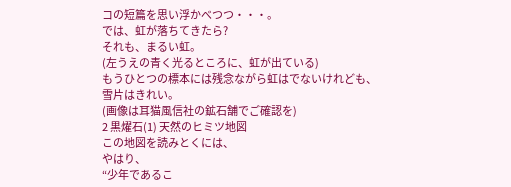コの短篇を思い浮かべつつ・・・。
では、虹が落ちてきたら?
それも、まるい虹。
(左うえの青く光るところに、虹が出ている)
もうひとつの標本には残念ながら虹はでないけれども、
雪片はきれい。
(画像は耳猫風信社の鉱石舗でご確認を)
2 黒燿石(1) 天然のヒミツ地図
この地図を読みとくには、
やはり、
“少年であるこ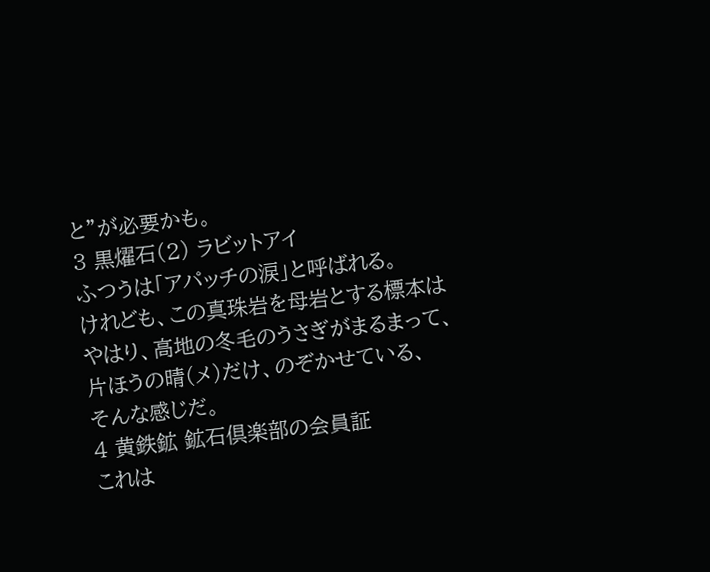と”が必要かも。
3 黒燿石(2) ラビットアイ
ふつうは「アパッチの涙」と呼ばれる。
けれども、この真珠岩を母岩とする標本は
やはり、高地の冬毛のうさぎがまるまって、
片ほうの晴(メ)だけ、のぞかせている、
そんな感じだ。
4 黄鉄鉱 鉱石倶楽部の会員証
これは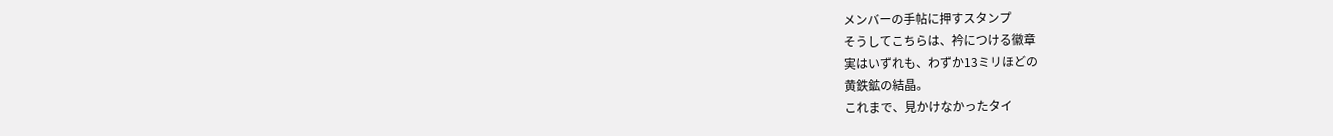メンバーの手帖に押すスタンプ
そうしてこちらは、衿につける徽章
実はいずれも、わずか13ミリほどの
黄鉄鉱の結晶。
これまで、見かけなかったタイ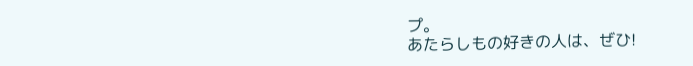プ。
あたらしもの好きの人は、ぜひ!